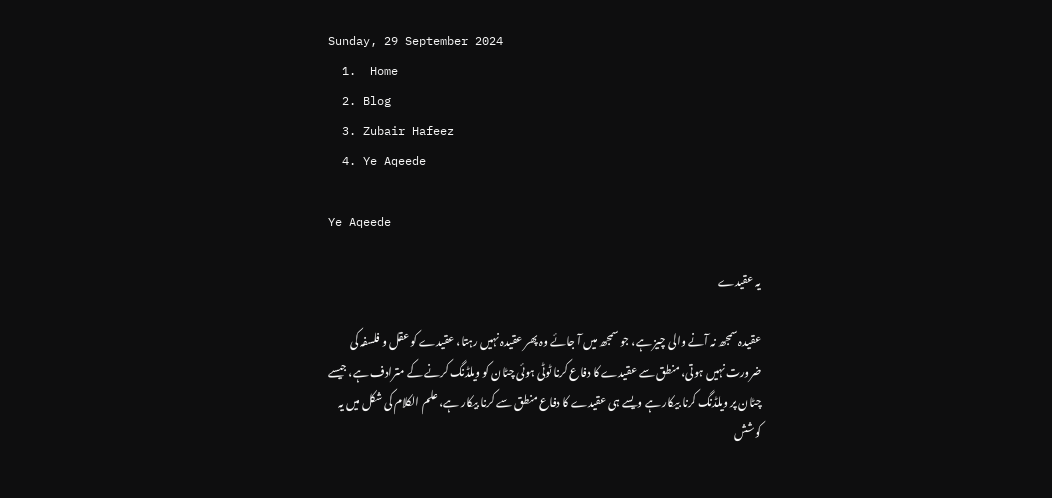Sunday, 29 September 2024
  1.  Home
  2. Blog
  3. Zubair Hafeez
  4. Ye Aqeede

Ye Aqeede

یہ عقیدے

عقیدہ سمجھ نہ آنے والی چیز ہے، جو سمجھ میں آ جائے وہ پھر عقیدہ نہیں رہتا، عقیدے کو عقل و فلسفہ کی ضرورت نہیں ہوتی، منطق سے عقیدے کا دفاع کرنا ٹوٹی ہوئی چٹان کو ویلڈنگ کرنے کے مترادف ہے، جیسے چٹان پر ویلڈنگ کرنا بیکار ہے ویسے ہی عقیدے کا دفاع منطق سے کرنا بیکار ہے، علم الکلام کی شکل میں یہ کوشش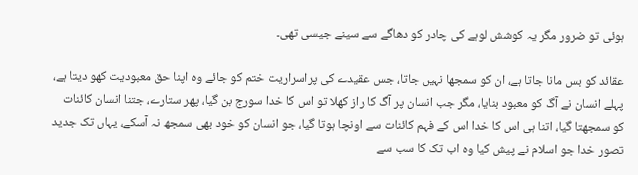ہوئی تو ضرور مگر یہ کوشش لوہے کی چادر کو دھاگے سے سینے جیسی تھی۔

عقائد کو بس مانا جاتا ہے، ان کو سمجھا نہیں جاتا، جس عقیدے کی پراسراریت ختم کو جائے وہ اپنا حق معبودیت کھو دیتا ہے، پہلے انسان نے آگ کو معبود بنایا، مگر جب انسان پر آگ کا راز کھلا تو اس کا خدا سورج بن گیا، پھر ستارے، جتنا انسان کائنات کو سمجھتا گیا، اتنا ہی اس کا خدا اس کے فہم کائنات سے اونچا ہوتا گیا، جو انسان کو خود بھی سمجھ نہ آسکے، یہاں تک جدید تصور خدا جو اسلام نے پیش کیا وہ اب تک کا سب سے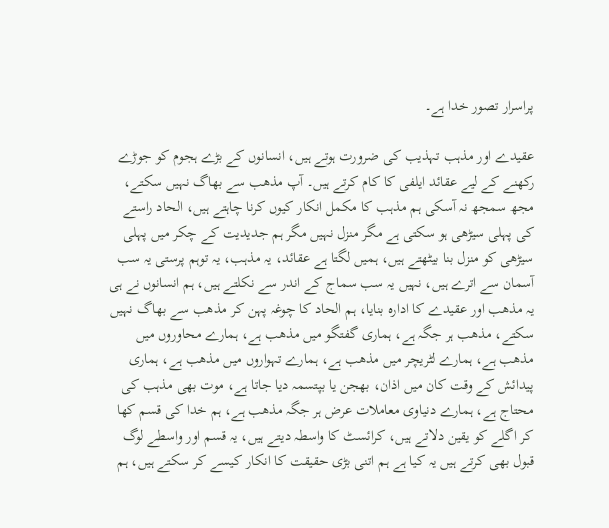پراسرار تصور خدا ہے۔

عقیدے اور مذہب تہذیب کی ضرورت ہوتے ہیں، انسانوں کے بڑے ہجوم کو جوڑے رکھنے کے لیے عقائد ایلفی کا کام کرتے ہیں۔ آپ مذھب سے بھاگ نہیں سکتے، مجھ سمجھ نہ آسکی ہم مذہب کا مکمل انکار کیوں کرنا چاہتے ہیں، الحاد راستے کی پہلی سیڑھی ہو سکتی ہے مگر منزل نہیں مگر ہم جدیدیت کے چکر میں پہلی سیڑھی کو منزل بنا بیٹھتے ہیں، ہمیں لگتا ہے عقائد، یہ مذہب، یہ توہم پرستی یہ سب آسمان سے اترے ہیں، نہیں یہ سب سماج کے اندر سے نکلتے ہیں، ہم انسانوں نے ہی یہ مذھب اور عقیدے کا ادارہ بنایا، ہم الحاد کا چوغہ پہن کر مذھب سے بھاگ نہیں سکتے، مذھب ہر جگہ ہے، ہماری گفتگو میں مذھب ہے، ہمارے محاوروں میں مذھب ہے، ہمارے لٹریچر میں مذھب ہے، ہمارے تہواروں میں مذھب ہے، ہماری پیدائش کے وقت کان میں اذان، بھجن یا بپتسمہ دیا جاتا ہے، موت بھی مذہب کی محتاج ہے، ہمارے دنیاوی معاملات عرض ہر جگہ مذھب ہے، ہم خدا کی قسم کھا کر اگلے کو یقین دلاتے ہیں، کرائسٹ کا واسطہ دیتے ہیں، یہ قسم اور واسطے لوگ قبول بھی کرتے ہیں یہ کیا ہے ہم اتنی بڑی حقیقت کا انکار کیسے کر سکتے ہیں، ہم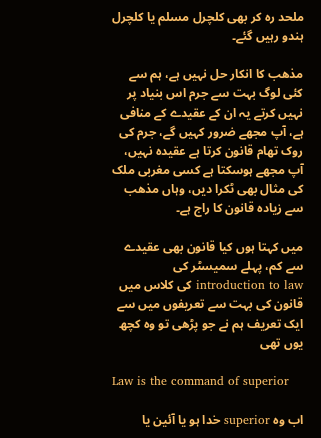ملحد رہ کر بھی کلچرل مسلم یا کلچرل ہندو رہیں گئے۔

مذھب کا انکار حل نہیں ہے، ہم سے کئی لوگ بہت سے جرم اس بنیاد پر نہیں کرتے یہ ان کے عقیدے کے منافی ہے، آپ مجھے ضرور کہیں گے، جرم کی روک تھام قانون کرتا ہے عقیدہ نہیں، آپ مجھے ہوسکتا ہے کسی مغربی ملک کی مثال بھی ٹکرا دیں، وہاں مذھب سے زیادہ قانون کا راج ہے۔

میں کہتا ہوں کیا قانون بھی عقیدے سے کم، پہلے سمیسٹر کی introduction to law کی کلاس میں قانون کی بہت سے تعریفوں میں سے ایک تعریف ہم نے جو پڑھی تو وہ کچھ یوں تھی

Law is the command of superior

اب وہ superior خدا ہو یا آئین یا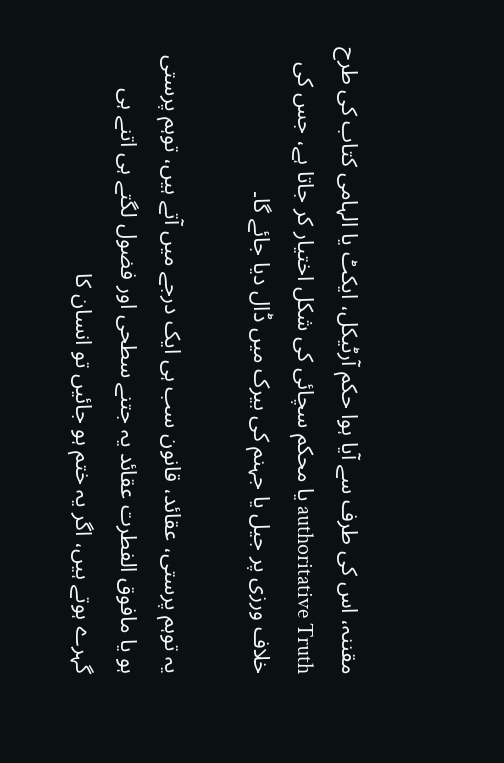مقننہ، اس کی طرف سے آیا ہوا حکم آرٹیکل، ایکٹ یا الہامی کتاب کی طرح authoritative Truth یا محکم سچائی کی شکل اختیار کر جاتا ہے، جس کی خلاف ورزی پر جیل یا جہنم کی بیرک میں ڈال دیا جائے گا۔

یہ توہم پرستی، عقائد، قانون سب ہی ایک درجے میں آتے ہیں، توہم پرستی ہو یا مافوق الفطرت عقائد یہ جتنے سطحی اور فضول لگتے ہی اتنے ہی گہرے ہوتے ہیں، اگر یہ ختم ہو جائیں تو انسان کا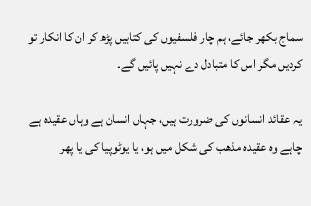سماج بکھر جائے، ہم چار فلسفیوں کی کتابیں پڑھ کر ان کا انکار تو کردیں مگر اس کا متبادل دے نہیں پائیں گے۔

یہ عقائد انسانوں کی ضرورت ہیں، جہاں انسان ہے وہاں عقیدہ ہے چاہے وہ عقیدہ مذھب کی شکل میں ہو، یا یوٹوپیا کی یا پھر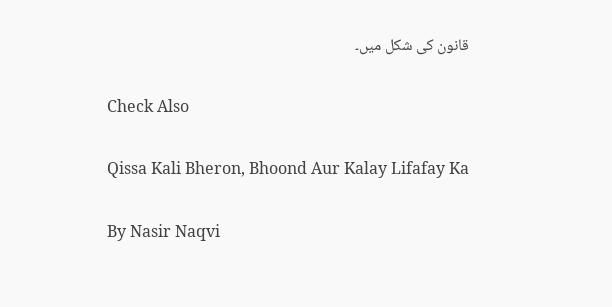قانون کی شکل میں۔

Check Also

Qissa Kali Bheron, Bhoond Aur Kalay Lifafay Ka

By Nasir Naqvi